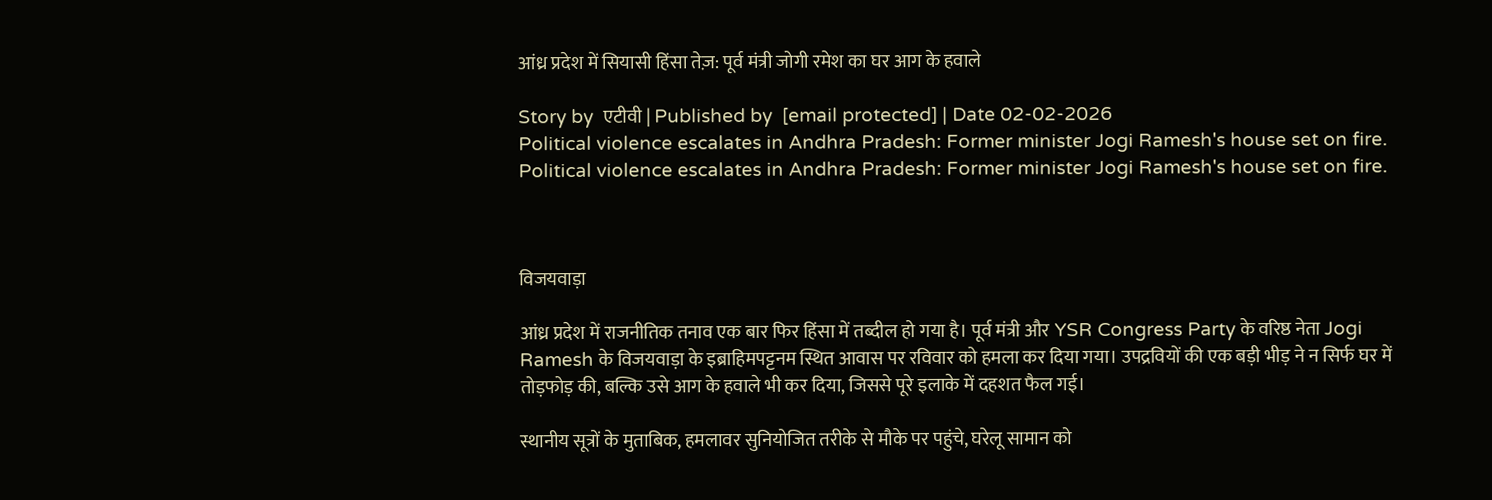आंध्र प्रदेश में सियासी हिंसा तेज़: पूर्व मंत्री जोगी रमेश का घर आग के हवाले

Story by  एटीवी | Published by  [email protected] | Date 02-02-2026
Political violence escalates in Andhra Pradesh: Former minister Jogi Ramesh's house set on fire.
Political violence escalates in Andhra Pradesh: Former minister Jogi Ramesh's house set on fire.



विजयवाड़ा

आंध्र प्रदेश में राजनीतिक तनाव एक बार फिर हिंसा में तब्दील हो गया है। पूर्व मंत्री और YSR Congress Party के वरिष्ठ नेता Jogi Ramesh के विजयवाड़ा के इब्राहिमपट्टनम स्थित आवास पर रविवार को हमला कर दिया गया। उपद्रवियों की एक बड़ी भीड़ ने न सिर्फ घर में तोड़फोड़ की, बल्कि उसे आग के हवाले भी कर दिया, जिससे पूरे इलाके में दहशत फैल गई।

स्थानीय सूत्रों के मुताबिक, हमलावर सुनियोजित तरीके से मौके पर पहुंचे, घरेलू सामान को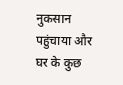नुकसान पहुंचाया और घर के कुछ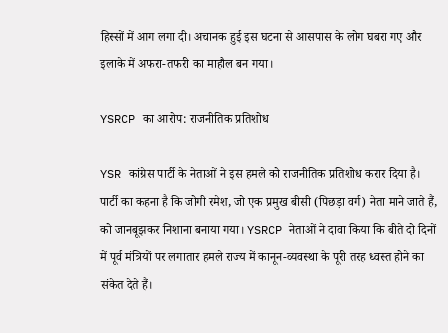हिस्सों में आग लगा दी। अचानक हुई इस घटना से आसपास के लोग घबरा गए और इलाके में अफरा-तफरी का माहौल बन गया।

YSRCP का आरोप: राजनीतिक प्रतिशोध

YSR कांग्रेस पार्टी के नेताओं ने इस हमले को राजनीतिक प्रतिशोध करार दिया है। पार्टी का कहना है कि जोगी रमेश, जो एक प्रमुख बीसी (पिछड़ा वर्ग) नेता माने जाते हैं, को जानबूझकर निशाना बनाया गया। YSRCP नेताओं ने दावा किया कि बीते दो दिनों में पूर्व मंत्रियों पर लगातार हमले राज्य में कानून-व्यवस्था के पूरी तरह ध्वस्त होने का संकेत देते हैं।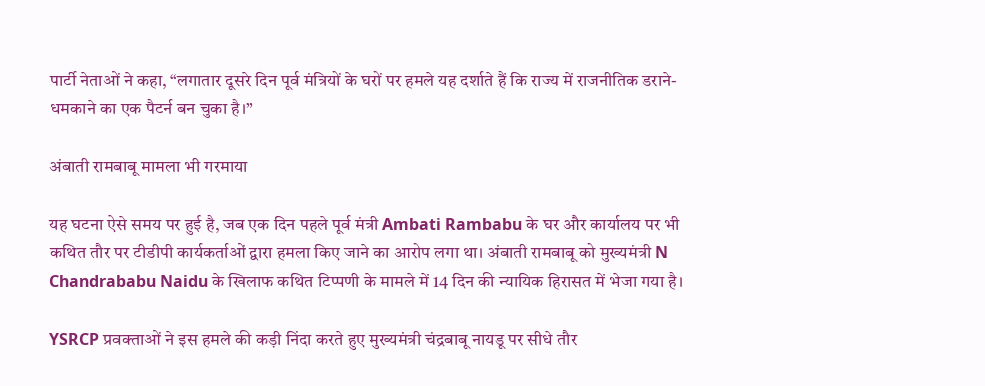पार्टी नेताओं ने कहा, “लगातार दूसरे दिन पूर्व मंत्रियों के घरों पर हमले यह दर्शाते हैं कि राज्य में राजनीतिक डराने-धमकाने का एक पैटर्न बन चुका है।”

अंबाती रामबाबू मामला भी गरमाया

यह घटना ऐसे समय पर हुई है, जब एक दिन पहले पूर्व मंत्री Ambati Rambabu के घर और कार्यालय पर भी कथित तौर पर टीडीपी कार्यकर्ताओं द्वारा हमला किए जाने का आरोप लगा था। अंबाती रामबाबू को मुख्यमंत्री N Chandrababu Naidu के खिलाफ कथित टिप्पणी के मामले में 14 दिन की न्यायिक हिरासत में भेजा गया है।

YSRCP प्रवक्ताओं ने इस हमले की कड़ी निंदा करते हुए मुख्यमंत्री चंद्रबाबू नायडू पर सीधे तौर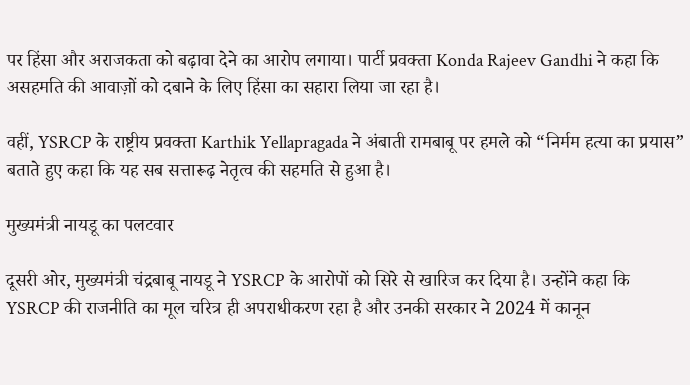पर हिंसा और अराजकता को बढ़ावा देने का आरोप लगाया। पार्टी प्रवक्ता Konda Rajeev Gandhi ने कहा कि असहमति की आवाज़ों को दबाने के लिए हिंसा का सहारा लिया जा रहा है।

वहीं, YSRCP के राष्ट्रीय प्रवक्ता Karthik Yellapragada ने अंबाती रामबाबू पर हमले को “निर्मम हत्या का प्रयास” बताते हुए कहा कि यह सब सत्तारूढ़ नेतृत्व की सहमति से हुआ है।

मुख्यमंत्री नायडू का पलटवार

दूसरी ओर, मुख्यमंत्री चंद्रबाबू नायडू ने YSRCP के आरोपों को सिरे से खारिज कर दिया है। उन्होंने कहा कि YSRCP की राजनीति का मूल चरित्र ही अपराधीकरण रहा है और उनकी सरकार ने 2024 में कानून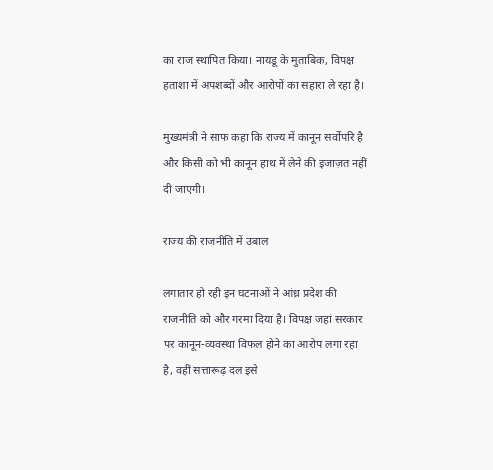का राज स्थापित किया। नायडू के मुताबिक, विपक्ष हताशा में अपशब्दों और आरोपों का सहारा ले रहा है।

मुख्यमंत्री ने साफ कहा कि राज्य में कानून सर्वोपरि है और किसी को भी कानून हाथ में लेने की इजाज़त नहीं दी जाएगी।

राज्य की राजनीति में उबाल

लगातार हो रही इन घटनाओं ने आंध्र प्रदेश की राजनीति को और गरमा दिया है। विपक्ष जहां सरकार पर कानून-व्यवस्था विफल होने का आरोप लगा रहा है, वहीं सत्तारूढ़ दल इसे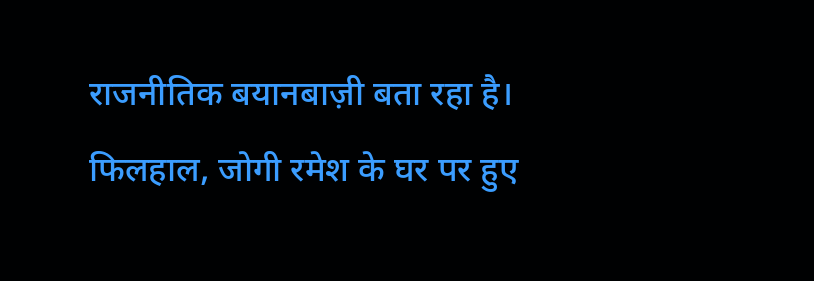राजनीतिक बयानबाज़ी बता रहा है। फिलहाल, जोगी रमेश के घर पर हुए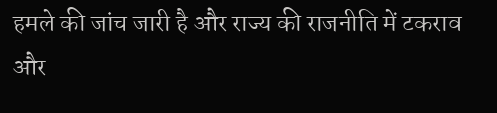हमले की जांच जारी है और राज्य की राजनीति में टकराव और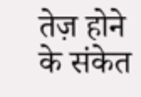तेज़ होने के संकेत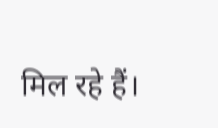मिल रहे हैं।